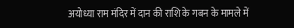अयोध्या राम मंदिर में दान की राशि के गबन के मामले में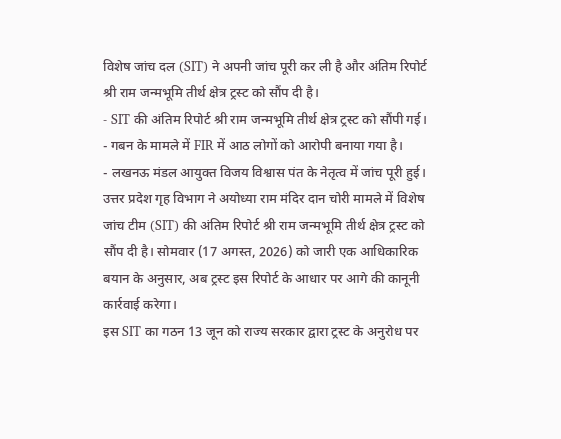विशेष जांच दल (SIT) ने अपनी जांच पूरी कर ली है और अंतिम रिपोर्ट श्री राम जन्मभूमि तीर्थ क्षेत्र ट्रस्ट को सौंप दी है।
- SIT की अंतिम रिपोर्ट श्री राम जन्मभूमि तीर्थ क्षेत्र ट्रस्ट को सौंपी गई।
- गबन के मामले में FIR में आठ लोगों को आरोपी बनाया गया है।
- लखनऊ मंडल आयुक्त विजय विश्वास पंत के नेतृत्व में जांच पूरी हुई।
उत्तर प्रदेश गृह विभाग ने अयोध्या राम मंदिर दान चोरी मामले में विशेष जांच टीम (SIT) की अंतिम रिपोर्ट श्री राम जन्मभूमि तीर्थ क्षेत्र ट्रस्ट को सौंप दी है। सोमवार (17 अगस्त, 2026) को जारी एक आधिकारिक बयान के अनुसार, अब ट्रस्ट इस रिपोर्ट के आधार पर आगे की कानूनी कार्रवाई करेगा।
इस SIT का गठन 13 जून को राज्य सरकार द्वारा ट्रस्ट के अनुरोध पर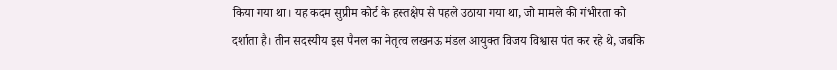किया गया था। यह कदम सुप्रीम कोर्ट के हस्तक्षेप से पहले उठाया गया था, जो मामले की गंभीरता को दर्शाता है। तीन सदस्यीय इस पैनल का नेतृत्व लखनऊ मंडल आयुक्त विजय विश्वास पंत कर रहे थे, जबकि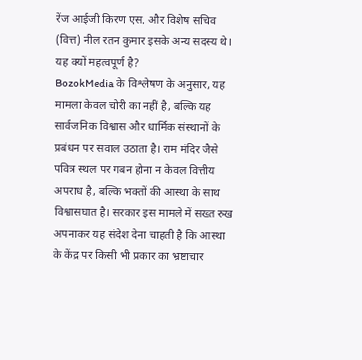रेंज आईजी किरण एस. और विशेष सचिव (वित्त) नील रतन कुमार इसके अन्य सदस्य थे।
यह क्यों महत्वपूर्ण है?
BozokMedia के विश्लेषण के अनुसार, यह मामला केवल चोरी का नहीं है, बल्कि यह सार्वजनिक विश्वास और धार्मिक संस्थानों के प्रबंधन पर सवाल उठाता है। राम मंदिर जैसे पवित्र स्थल पर गबन होना न केवल वित्तीय अपराध है, बल्कि भक्तों की आस्था के साथ विश्वासघात है। सरकार इस मामले में सख्त रुख अपनाकर यह संदेश देना चाहती है कि आस्था के केंद्र पर किसी भी प्रकार का भ्रष्टाचार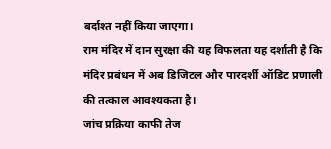बर्दाश्त नहीं किया जाएगा।
राम मंदिर में दान सुरक्षा की यह विफलता यह दर्शाती है कि मंदिर प्रबंधन में अब डिजिटल और पारदर्शी ऑडिट प्रणाली की तत्काल आवश्यकता है।
जांच प्रक्रिया काफी तेज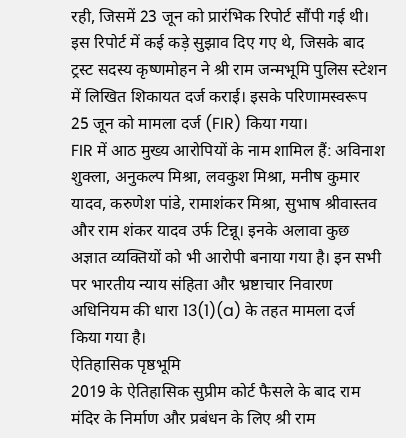रही, जिसमें 23 जून को प्रारंभिक रिपोर्ट सौंपी गई थी। इस रिपोर्ट में कई कड़े सुझाव दिए गए थे, जिसके बाद ट्रस्ट सदस्य कृष्णमोहन ने श्री राम जन्मभूमि पुलिस स्टेशन में लिखित शिकायत दर्ज कराई। इसके परिणामस्वरूप 25 जून को मामला दर्ज (FIR) किया गया।
FIR में आठ मुख्य आरोपियों के नाम शामिल हैं: अविनाश शुक्ला, अनुकल्प मिश्रा, लवकुश मिश्रा, मनीष कुमार यादव, करुणेश पांडे, रामाशंकर मिश्रा, सुभाष श्रीवास्तव और राम शंकर यादव उर्फ टिन्नू। इनके अलावा कुछ अज्ञात व्यक्तियों को भी आरोपी बनाया गया है। इन सभी पर भारतीय न्याय संहिता और भ्रष्टाचार निवारण अधिनियम की धारा 13(1)(a) के तहत मामला दर्ज किया गया है।
ऐतिहासिक पृष्ठभूमि
2019 के ऐतिहासिक सुप्रीम कोर्ट फैसले के बाद राम मंदिर के निर्माण और प्रबंधन के लिए श्री राम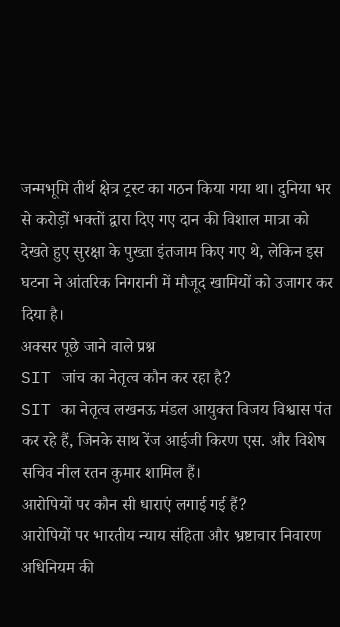जन्मभूमि तीर्थ क्षेत्र ट्रस्ट का गठन किया गया था। दुनिया भर से करोड़ों भक्तों द्वारा दिए गए दान की विशाल मात्रा को देखते हुए सुरक्षा के पुख्ता इंतजाम किए गए थे, लेकिन इस घटना ने आंतरिक निगरानी में मौजूद खामियों को उजागर कर दिया है।
अक्सर पूछे जाने वाले प्रश्न
SIT जांच का नेतृत्व कौन कर रहा है?
SIT का नेतृत्व लखनऊ मंडल आयुक्त विजय विश्वास पंत कर रहे हैं, जिनके साथ रेंज आईजी किरण एस. और विशेष सचिव नील रतन कुमार शामिल हैं।
आरोपियों पर कौन सी धाराएं लगाई गई हैं?
आरोपियों पर भारतीय न्याय संहिता और भ्रष्टाचार निवारण अधिनियम की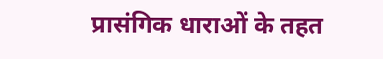प्रासंगिक धाराओं के तहत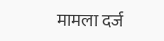मामला दर्ज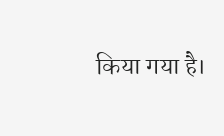किया गया है।